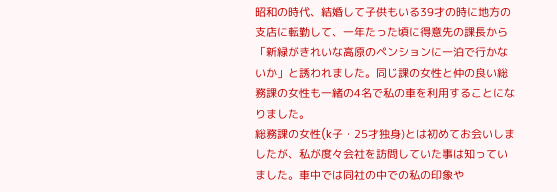昭和の時代、結婚して子供もいる39才の時に地方の支店に転勤して、一年たった頃に得意先の課長から「新緑がきれいな高原のペンションに一泊で行かないか」と誘われました。同じ課の女性と仲の良い総務課の女性も一緒の4名で私の車を利用することになりました。
総務課の女性(k子・25才独身)とは初めてお会いしましたが、私が度々会社を訪問していた事は知っていました。車中では同社の中での私の印象や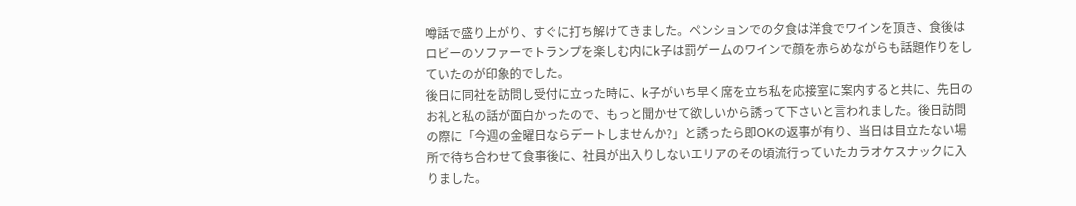噂話で盛り上がり、すぐに打ち解けてきました。ペンションでの夕食は洋食でワインを頂き、食後はロビーのソファーでトランプを楽しむ内にk子は罰ゲームのワインで顔を赤らめながらも話題作りをしていたのが印象的でした。
後日に同社を訪問し受付に立った時に、k子がいち早く席を立ち私を応接室に案内すると共に、先日のお礼と私の話が面白かったので、もっと聞かせて欲しいから誘って下さいと言われました。後日訪問の際に「今週の金曜日ならデートしませんか?」と誘ったら即OKの返事が有り、当日は目立たない場所で待ち合わせて食事後に、社員が出入りしないエリアのその頃流行っていたカラオケスナックに入りました。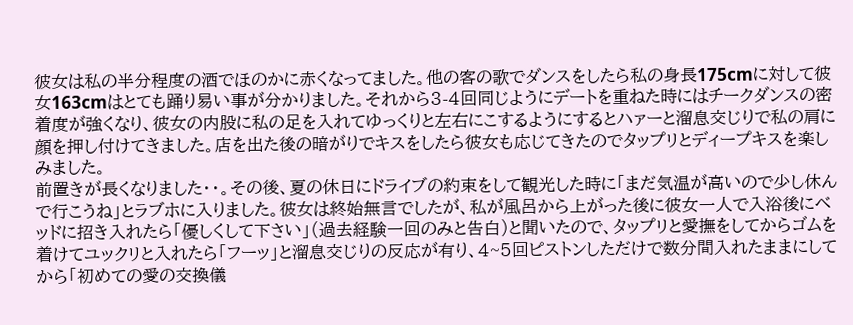彼女は私の半分程度の酒でほのかに赤くなってました。他の客の歌でダンスをしたら私の身長175cmに対して彼女163cmはとても踊り易い事が分かりました。それから3-4回同じようにデートを重ねた時にはチークダンスの密着度が強くなり、彼女の内股に私の足を入れてゆっくりと左右にこするようにするとハァーと溜息交じりで私の肩に顔を押し付けてきました。店を出た後の暗がりでキスをしたら彼女も応じてきたのでタップリとディープキスを楽しみました。
前置きが長くなりました・・。その後、夏の休日にドライブの約束をして観光した時に「まだ気温が高いので少し休んで行こうね」とラブホに入りました。彼女は終始無言でしたが、私が風呂から上がった後に彼女一人で入浴後にベッドに招き入れたら「優しくして下さい」(過去経験一回のみと告白)と聞いたので、タップリと愛撫をしてからゴムを着けてユックリと入れたら「フーッ」と溜息交じりの反応が有り、4~5回ピストンしただけで数分間入れたままにしてから「初めての愛の交換儀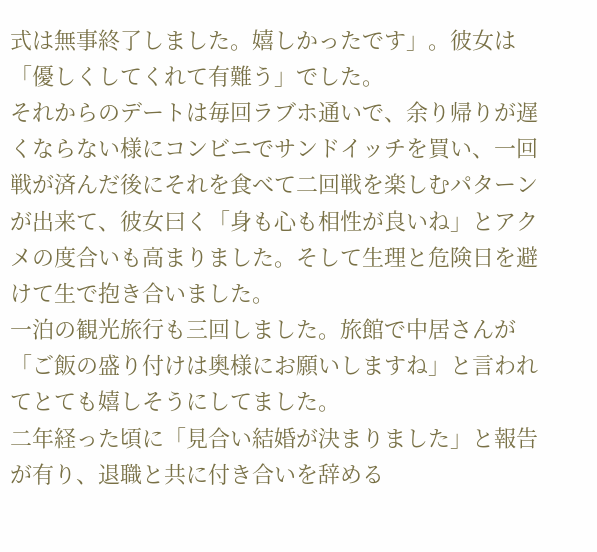式は無事終了しました。嬉しかったです」。彼女は「優しくしてくれて有難う」でした。
それからのデートは毎回ラブホ通いで、余り帰りが遅くならない様にコンビニでサンドイッチを買い、一回戦が済んだ後にそれを食べて二回戦を楽しむパターンが出来て、彼女曰く「身も心も相性が良いね」とアクメの度合いも高まりました。そして生理と危険日を避けて生で抱き合いました。
一泊の観光旅行も三回しました。旅館で中居さんが「ご飯の盛り付けは奥様にお願いしますね」と言われてとても嬉しそうにしてました。
二年経った頃に「見合い結婚が決まりました」と報告が有り、退職と共に付き合いを辞める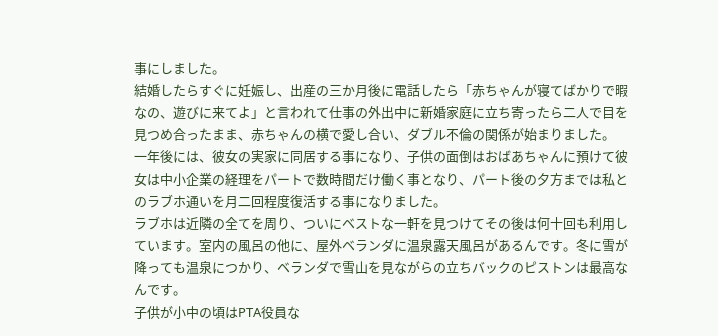事にしました。
結婚したらすぐに妊娠し、出産の三か月後に電話したら「赤ちゃんが寝てばかりで暇なの、遊びに来てよ」と言われて仕事の外出中に新婚家庭に立ち寄ったら二人で目を見つめ合ったまま、赤ちゃんの横で愛し合い、ダブル不倫の関係が始まりました。
一年後には、彼女の実家に同居する事になり、子供の面倒はおばあちゃんに預けて彼女は中小企業の経理をパートで数時間だけ働く事となり、パート後の夕方までは私とのラブホ通いを月二回程度復活する事になりました。
ラブホは近隣の全てを周り、ついにベストな一軒を見つけてその後は何十回も利用しています。室内の風呂の他に、屋外ベランダに温泉露天風呂があるんです。冬に雪が降っても温泉につかり、ベランダで雪山を見ながらの立ちバックのピストンは最高なんです。
子供が小中の頃はPTA役員な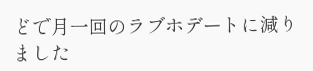どで月一回のラブホデートに減りました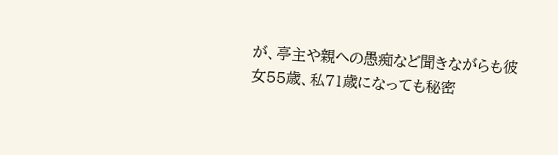が、亭主や親への愚痴など聞きながらも彼女55歳、私71歳になっても秘密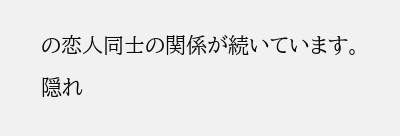の恋人同士の関係が続いています。
隠れ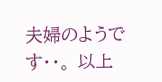夫婦のようです・・。 以上